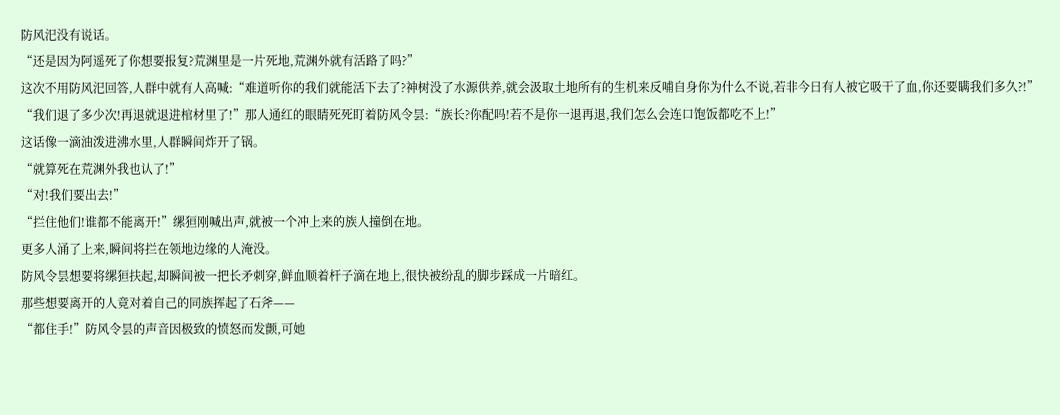防风汜没有说话。
“还是因为阿遥死了你想要报复?荒渊里是一片死地,荒渊外就有活路了吗?”
这次不用防风汜回答,人群中就有人高喊:“难道听你的我们就能活下去了?神树没了水源供养,就会汲取土地所有的生机来反哺自身你为什么不说,若非今日有人被它吸干了血,你还要瞒我们多久?!”
“我们退了多少次!再退就退进棺材里了!”那人通红的眼睛死死盯着防风令昙:“族长?你配吗!若不是你一退再退,我们怎么会连口饱饭都吃不上!”
这话像一滴油泼进沸水里,人群瞬间炸开了锅。
“就算死在荒渊外我也认了!”
“对!我们要出去!”
“拦住他们!谁都不能离开!”缧狟刚喊出声,就被一个冲上来的族人撞倒在地。
更多人涌了上来,瞬间将拦在领地边缘的人淹没。
防风令昙想要将缧狟扶起,却瞬间被一把长矛刺穿,鲜血顺着杆子滴在地上,很快被纷乱的脚步踩成一片暗红。
那些想要离开的人竟对着自己的同族挥起了石斧——
“都住手!”防风令昙的声音因极致的愤怒而发颤,可她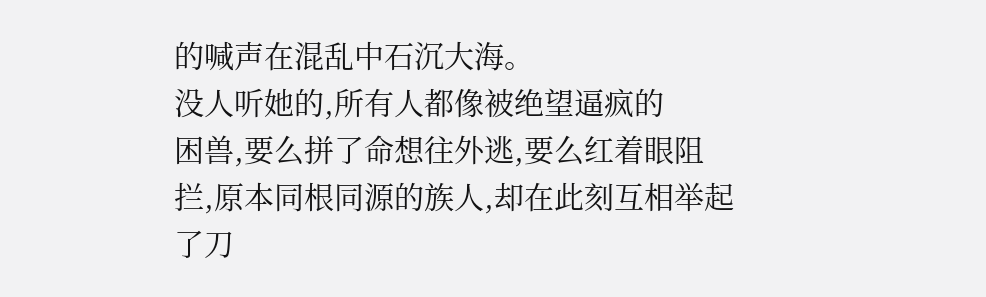的喊声在混乱中石沉大海。
没人听她的,所有人都像被绝望逼疯的
困兽,要么拼了命想往外逃,要么红着眼阻拦,原本同根同源的族人,却在此刻互相举起了刀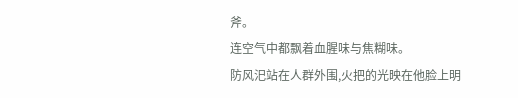斧。
连空气中都飘着血腥味与焦糊味。
防风汜站在人群外围,火把的光映在他脸上明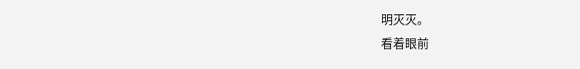明灭灭。
看着眼前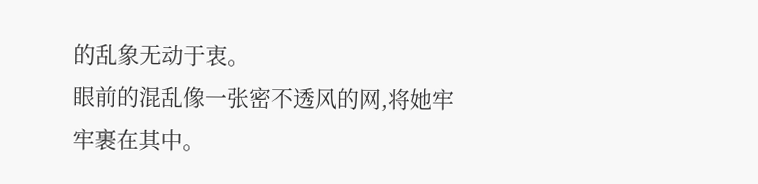的乱象无动于衷。
眼前的混乱像一张密不透风的网,将她牢牢裹在其中。